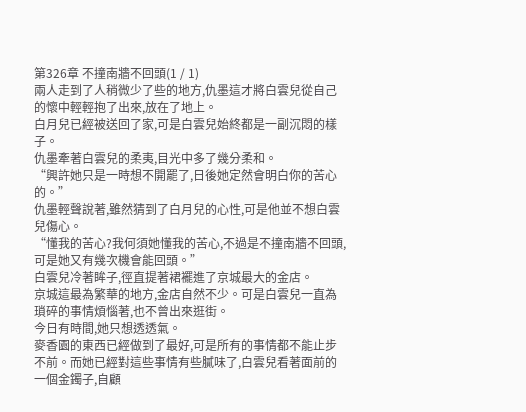第326章 不撞南牆不回頭(1 / 1)
兩人走到了人稍微少了些的地方,仇墨這才將白雲兒從自己的懷中輕輕抱了出來,放在了地上。
白月兒已經被送回了家,可是白雲兒始終都是一副沉悶的樣子。
仇墨牽著白雲兒的柔夷,目光中多了幾分柔和。
“興許她只是一時想不開罷了,日後她定然會明白你的苦心的。”
仇墨輕聲說著,雖然猜到了白月兒的心性,可是他並不想白雲兒傷心。
“懂我的苦心?我何須她懂我的苦心,不過是不撞南牆不回頭,可是她又有幾次機會能回頭。”
白雲兒冷著眸子,徑直提著裙襬進了京城最大的金店。
京城這最為繁華的地方,金店自然不少。可是白雲兒一直為瑣碎的事情煩惱著,也不曾出來逛街。
今日有時間,她只想透透氣。
麥香園的東西已經做到了最好,可是所有的事情都不能止步不前。而她已經對這些事情有些膩味了,白雲兒看著面前的一個金鐲子,自顧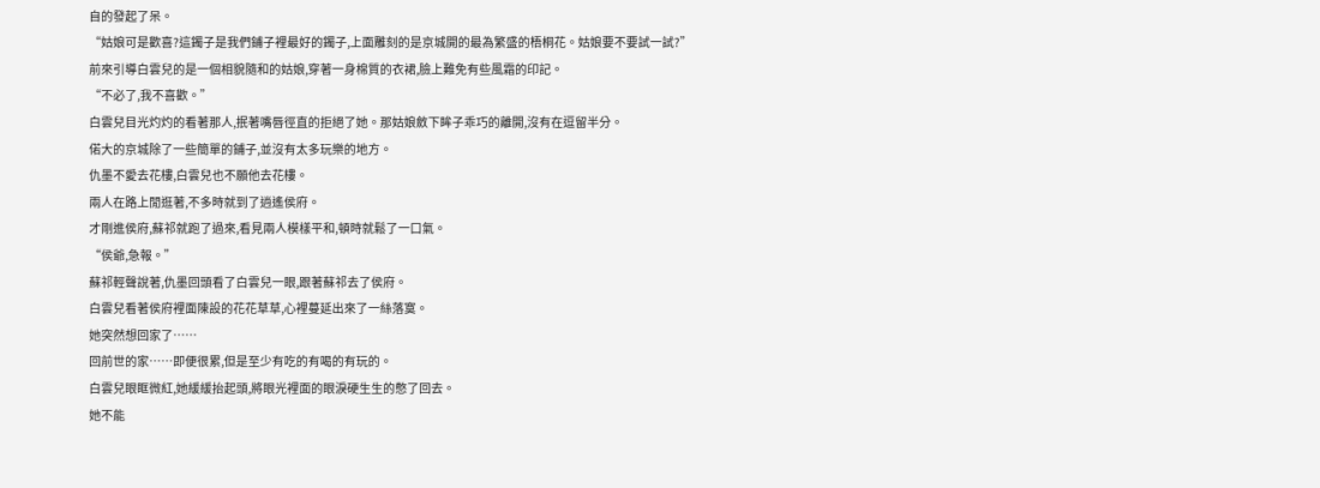自的發起了呆。
“姑娘可是歡喜?這鐲子是我們鋪子裡最好的鐲子,上面雕刻的是京城開的最為繁盛的梧桐花。姑娘要不要試一試?”
前來引導白雲兒的是一個相貌隨和的姑娘,穿著一身棉質的衣裙,臉上難免有些風霜的印記。
“不必了,我不喜歡。”
白雲兒目光灼灼的看著那人,抿著嘴唇徑直的拒絕了她。那姑娘斂下眸子乖巧的離開,沒有在逗留半分。
偌大的京城除了一些簡單的鋪子,並沒有太多玩樂的地方。
仇墨不愛去花樓,白雲兒也不願他去花樓。
兩人在路上閒逛著,不多時就到了逍遙侯府。
才剛進侯府,蘇祁就跑了過來,看見兩人模樣平和,頓時就鬆了一口氣。
“侯爺,急報。”
蘇祁輕聲說著,仇墨回頭看了白雲兒一眼,跟著蘇祁去了侯府。
白雲兒看著侯府裡面陳設的花花草草,心裡蔓延出來了一絲落寞。
她突然想回家了……
回前世的家……即便很累,但是至少有吃的有喝的有玩的。
白雲兒眼眶微紅,她緩緩抬起頭,將眼光裡面的眼淚硬生生的憋了回去。
她不能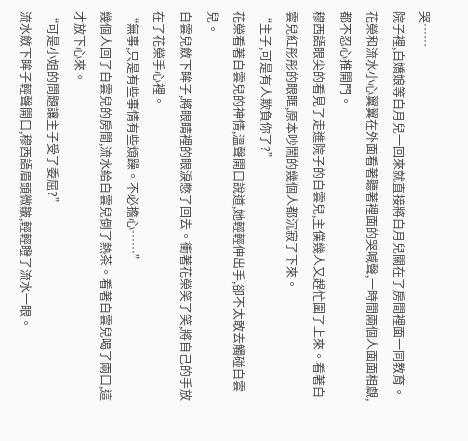哭……
院子裡,白嬌娘等白月兒一回來就直接將白月兒關在了房間裡面一同教育。
花榮和流水小心翼翼在外面看著聽著裡面的哭喊聲,一時間兩個人面面相覷,都不忍心推開門。
穆西語眼尖的看見了走進院子的白雲兒,主僕幾人又趕忙圍了上來。看著白雲兒紅彤彤的眼眶,原本吵鬧的幾個人都沉寂了下來。
“主子,可是有人欺負你了?”
花榮看著白雲兒的神情,溫聲開口說道,她輕輕伸出手,卻不太敢去觸碰白雲兒。
白雲兒斂下眸子,將眼睛裡的眼淚憋了回去。衝著花榮笑了笑,將自己的手放在了花榮手心裡。
“無事,只是有些事情有些煩躁。不必擔心……”
幾個人回了白雲兒的房間,流水給白雲兒倒了熱茶。看著白雲兒喝了兩口,這才放下心來。
“可是小姐的問題讓主子受了委屈?”
流水斂下眸子輕聲開口,穆西語眉頭微皺,輕輕瞪了流水一眼。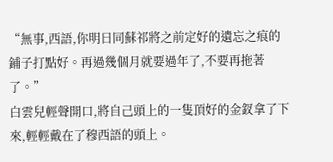“無事,西語,你明日同蘇祁將之前定好的遺忘之痕的鋪子打點好。再過幾個月就要過年了,不要再拖著了。”
白雲兒輕聲開口,將自己頭上的一隻頂好的金釵拿了下來,輕輕戴在了穆西語的頭上。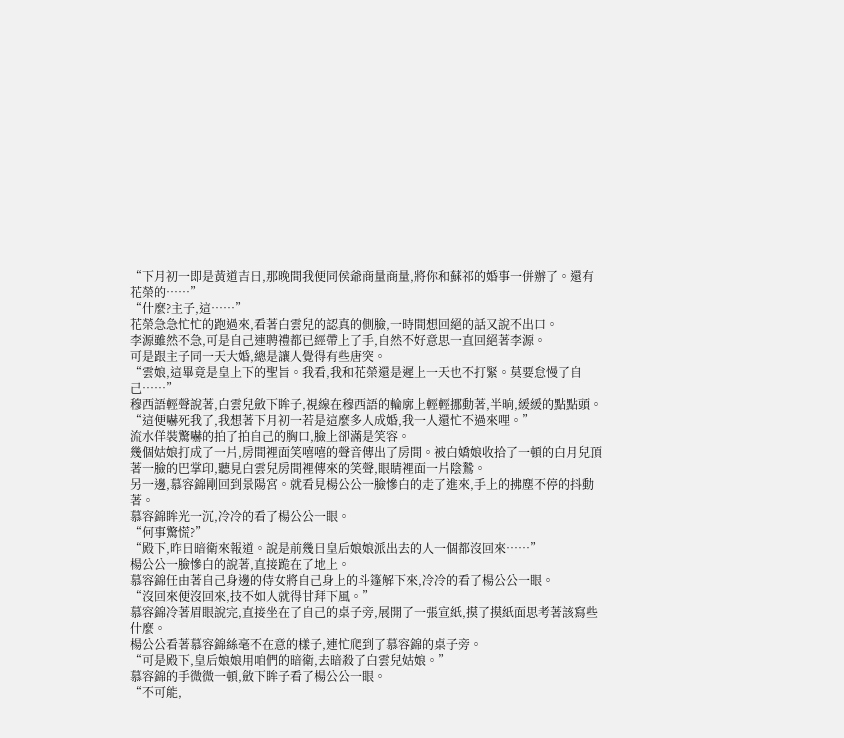“下月初一即是黃道吉日,那晚間我便同侯爺商量商量,將你和蘇祁的婚事一併辦了。還有花榮的……”
“什麼?主子,這……”
花榮急急忙忙的跑過來,看著白雲兒的認真的側臉,一時間想回絕的話又說不出口。
李源雖然不急,可是自己連聘禮都已經帶上了手,自然不好意思一直回絕著李源。
可是跟主子同一天大婚,總是讓人覺得有些唐突。
“雲娘,這畢竟是皇上下的聖旨。我看,我和花榮還是遲上一天也不打緊。莫要怠慢了自己……”
穆西語輕聲說著,白雲兒斂下眸子,視線在穆西語的輪廓上輕輕挪動著,半晌,緩緩的點點頭。
“這便嚇死我了,我想著下月初一若是這麼多人成婚,我一人還忙不過來哩。”
流水佯裝驚嚇的拍了拍自己的胸口,臉上卻滿是笑容。
幾個姑娘打成了一片,房間裡面笑嘻嘻的聲音傳出了房間。被白嬌娘收拾了一頓的白月兒頂著一臉的巴掌印,聽見白雲兒房間裡傳來的笑聲,眼睛裡面一片陰鷙。
另一邊,慕容錦剛回到景陽宮。就看見楊公公一臉慘白的走了進來,手上的拂塵不停的抖動著。
慕容錦眸光一沉,冷冷的看了楊公公一眼。
“何事驚慌?”
“殿下,昨日暗衛來報道。說是前幾日皇后娘娘派出去的人一個都沒回來……”
楊公公一臉慘白的說著,直接跪在了地上。
慕容錦任由著自己身邊的侍女將自己身上的斗篷解下來,冷冷的看了楊公公一眼。
“沒回來便沒回來,技不如人就得甘拜下風。”
慕容錦冷著眉眼說完,直接坐在了自己的桌子旁,展開了一張宣紙,摸了摸紙面思考著該寫些什麼。
楊公公看著慕容錦絲毫不在意的樣子,連忙爬到了慕容錦的桌子旁。
“可是殿下,皇后娘娘用咱們的暗衛,去暗殺了白雲兒姑娘。”
慕容錦的手微微一頓,斂下眸子看了楊公公一眼。
“不可能,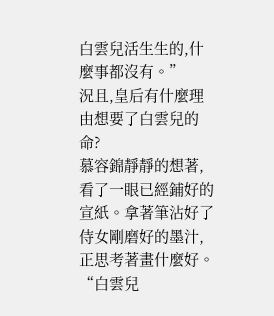白雲兒活生生的,什麼事都沒有。”
況且,皇后有什麼理由想要了白雲兒的命?
慕容錦靜靜的想著,看了一眼已經鋪好的宣紙。拿著筆沾好了侍女剛磨好的墨汁,正思考著畫什麼好。
“白雲兒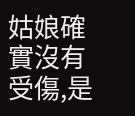姑娘確實沒有受傷,是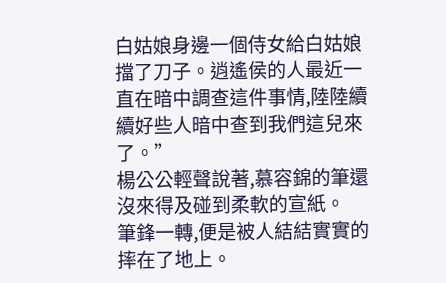白姑娘身邊一個侍女給白姑娘擋了刀子。逍遙侯的人最近一直在暗中調查這件事情,陸陸續續好些人暗中查到我們這兒來了。”
楊公公輕聲說著,慕容錦的筆還沒來得及碰到柔軟的宣紙。
筆鋒一轉,便是被人結結實實的摔在了地上。